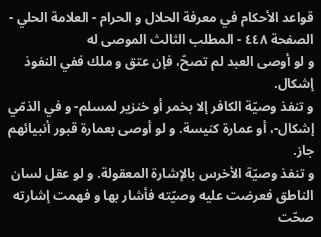قواعد الأحكام في معرفة الحلال و الحرام - العلامة الحلي - الصفحة ٤٤٨ - المطلب الثالث الموصى له
و لو أوصى العبد لم تصحّ، فإن عتق و ملك ففي النفوذ إشكال.
و تنفذ وصيّة الكافر إلا بخمر أو خنزير لمسلم- و في الذمّي إشكال-، أو عمارة كنيسة. و لو أوصى بعمارة قبور أنبيائهم جاز.
و تنفذ وصيّة الأخرس بالإشارة المعقولة. و لو عقل لسان الناطق فعرضت عليه وصيّته فأشار بها و فهمت إشارته صحّت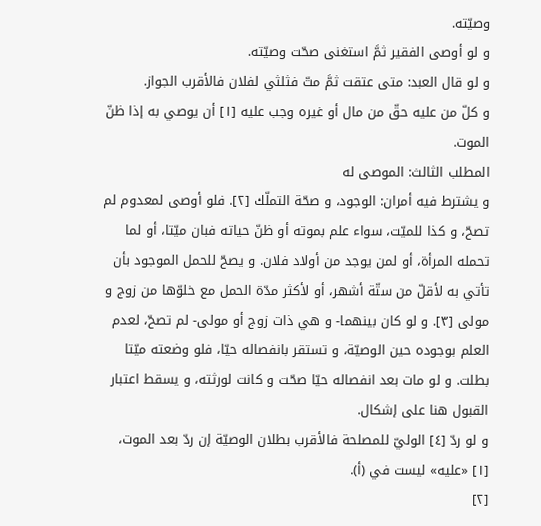وصيّته.
و لو أوصى الفقير ثمَّ استغنى صحّت وصيّته.
و لو قال العبد: متى عتقت ثمَّ متّ فثلثي لفلان فالأقرب الجواز.
و كلّ من عليه حقّ من مال أو غيره وجب عليه [١] أن يوصي به إذا ظنّ الموت.
المطلب الثالث: الموصى له
و يشترط فيه أمران: الوجود، و صحّة التملّك [٢]. فلو أوصى لمعدوم لم تصحّ، و كذا للميّت، سواء علم بموته أو ظنّ حياته فبان ميّتا، أو لما تحمله المرأة، أو لمن يوجد من أولاد فلان. و يصحّ للحمل الموجود بأن تأتي به لأقلّ من ستّة أشهر، أو لأكثر مدّة الحمل مع خلوّها من زوج و مولى [٣]. و لو كان بينهما- و هي ذات زوج أو مولى- لم تصحّ، لعدم العلم بوجوده حين الوصيّة، و تستقر بانفصاله حيّا، فلو وضعته ميّتا بطلت. و لو مات بعد انفصاله حيّا صحّت و كانت لورثته، و يسقط اعتبار القبول هنا على إشكال.
و لو ردّ [٤] الوليّ للمصلحة فالأقرب بطلان الوصيّة إن ردّ بعد الموت،
[١] «عليه» ليست في (أ).
[٢]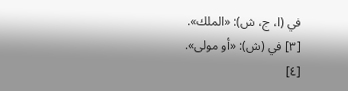في (ا، ج، ش): «الملك».
[٣] في (ش): «أو مولى».
[٤]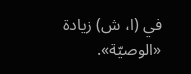في (ا، ش) زيادة «الوصيّة».